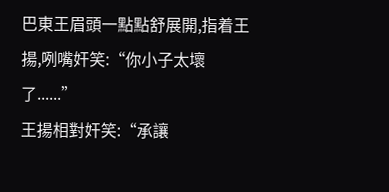巴東王眉頭一點點舒展開,指着王揚,咧嘴奸笑:“你小子太壞了......”
王揚相對奸笑:“承讓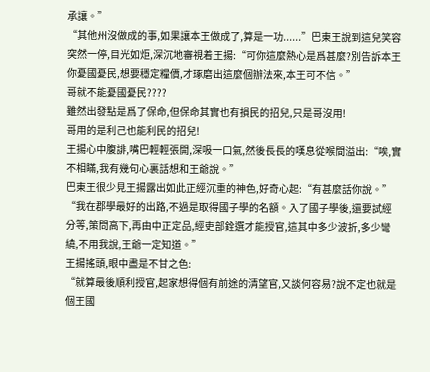承讓。”
“其他州沒做成的事,如果讓本王做成了,算是一功......”巴東王說到這兒笑容突然一停,目光如炬,深沉地審視着王揚:“可你這麼熱心是爲甚麼?別告訴本王你憂國憂民,想要穩定糧價,才琢磨出這麼個辦法來,本王可不信。”
哥就不能憂國憂民????
雖然出發點是爲了保命,但保命其實也有損民的招兒,只是哥沒用!
哥用的是利己也能利民的招兒!
王揚心中腹誹,嘴巴輕輕張開,深吸一口氣,然後長長的嘆息從喉間溢出:“唉,實不相瞞,我有幾句心裏話想和王爺說。”
巴東王很少見王揚露出如此正經沉重的神色,好奇心起:“有甚麼話你說。”
“我在郡學最好的出路,不過是取得國子學的名額。入了國子學後,還要試經分等,策問高下,再由中正定品,經吏部銓選才能授官,這其中多少波折,多少彎繞,不用我說,王爺一定知道。”
王揚搖頭,眼中盡是不甘之色:
“就算最後順利授官,起家想得個有前途的清望官,又談何容易?說不定也就是個王國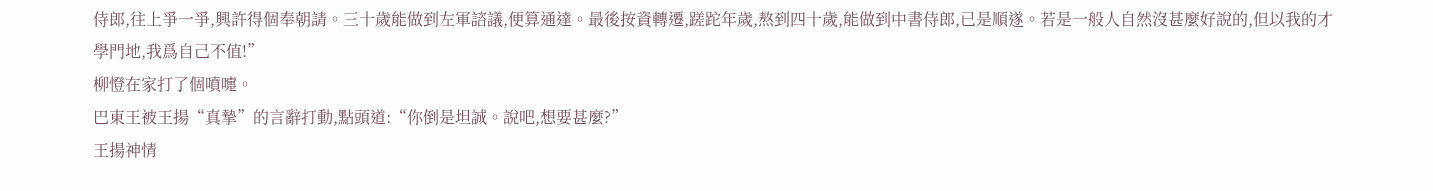侍郎,往上爭一爭,興許得個奉朝請。三十歲能做到左軍諮議,便算通達。最後按資轉遷,蹉跎年歲,熬到四十歲,能做到中書侍郎,已是順遂。若是一般人自然沒甚麼好說的,但以我的才學門地,我爲自己不值!”
柳憕在家打了個噴嚏。
巴東王被王揚“真摯”的言辭打動,點頭道:“你倒是坦誠。說吧,想要甚麼?”
王揚神情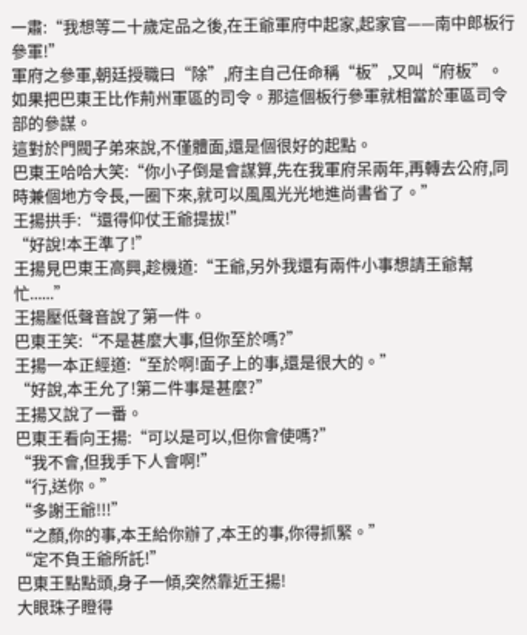一肅:“我想等二十歲定品之後,在王爺軍府中起家,起家官——南中郎板行參軍!”
軍府之參軍,朝廷授職曰“除”,府主自己任命稱“板”,又叫“府板”。
如果把巴東王比作荊州軍區的司令。那這個板行參軍就相當於軍區司令部的參謀。
這對於門閥子弟來說,不僅體面,還是個很好的起點。
巴東王哈哈大笑:“你小子倒是會謀算,先在我軍府呆兩年,再轉去公府,同時兼個地方令長,一圈下來,就可以風風光光地進尚書省了。”
王揚拱手:“還得仰仗王爺提拔!”
“好說!本王準了!”
王揚見巴東王高興,趁機道:“王爺,另外我還有兩件小事想請王爺幫忙......”
王揚壓低聲音說了第一件。
巴東王笑:“不是甚麼大事,但你至於嗎?”
王揚一本正經道:“至於啊!面子上的事,還是很大的。”
“好說,本王允了!第二件事是甚麼?”
王揚又說了一番。
巴東王看向王揚:“可以是可以,但你會使嗎?”
“我不會,但我手下人會啊!”
“行,送你。”
“多謝王爺!!!”
“之顏,你的事,本王給你辦了,本王的事,你得抓緊。”
“定不負王爺所託!”
巴東王點點頭,身子一傾,突然靠近王揚!
大眼珠子瞪得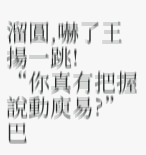溜圓,嚇了王揚一跳!
“你真有把握說動庾易?”巴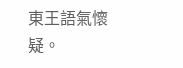東王語氣懷疑。